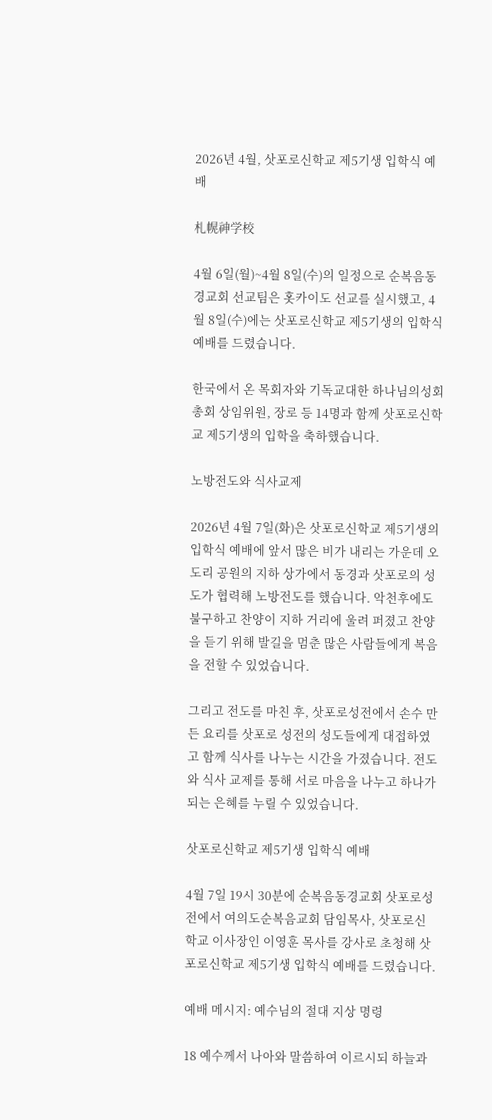2026년 4월, 삿포로신학교 제5기생 입학식 예배

札幌神学校

4월 6일(월)~4월 8일(수)의 일정으로 순복음동경교회 선교팀은 홋카이도 선교를 실시했고, 4월 8일(수)에는 삿포로신학교 제5기생의 입학식 예배를 드렸습니다.

한국에서 온 목회자와 기독교대한 하나님의성회 총회 상임위원, 장로 등 14명과 함께 삿포로신학교 제5기생의 입학을 축하했습니다.

노방전도와 식사교제

2026년 4월 7일(화)은 삿포로신학교 제5기생의 입학식 예배에 앞서 많은 비가 내리는 가운데 오도리 공원의 지하 상가에서 동경과 삿포로의 성도가 협력해 노방전도를 했습니다. 악천후에도 불구하고 찬양이 지하 거리에 울려 퍼졌고 찬양을 듣기 위해 발길을 멈춘 많은 사람들에게 복음을 전할 수 있었습니다.

그리고 전도를 마친 후, 삿포로성전에서 손수 만든 요리를 삿포로 성전의 성도들에게 대접하였고 함께 식사를 나누는 시간을 가졌습니다. 전도와 식사 교제를 통해 서로 마음을 나누고 하나가 되는 은혜를 누릴 수 있었습니다.

삿포로신학교 제5기생 입학식 예배

4월 7일 19시 30분에 순복음동경교회 삿포로성전에서 여의도순복음교회 담임목사, 삿포로신학교 이사장인 이영훈 목사를 강사로 초청해 삿포로신학교 제5기생 입학식 예배를 드렸습니다.

예배 메시지: 예수님의 절대 지상 명령

18 예수께서 나아와 말씀하여 이르시되 하늘과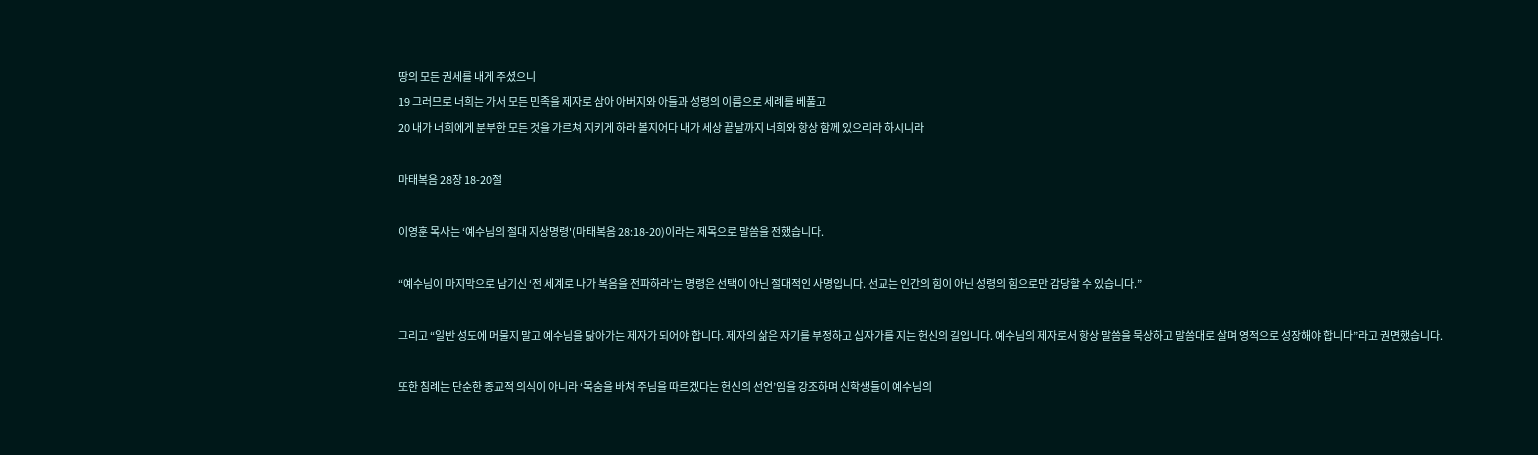땅의 모든 권세를 내게 주셨으니
19 그러므로 너희는 가서 모든 민족을 제자로 삼아 아버지와 아들과 성령의 이름으로 세례를 베풀고
20 내가 너희에게 분부한 모든 것을 가르쳐 지키게 하라 볼지어다 내가 세상 끝날까지 너희와 항상 함께 있으리라 하시니라

마태복음 28장 18-20절

이영훈 목사는 ‘예수님의 절대 지상명령'(마태복음 28:18-20)이라는 제목으로 말씀을 전했습니다.

“예수님이 마지막으로 남기신 ‘전 세계로 나가 복음을 전파하라’는 명령은 선택이 아닌 절대적인 사명입니다. 선교는 인간의 힘이 아닌 성령의 힘으로만 감당할 수 있습니다.”

그리고 “일반 성도에 머물지 말고 예수님을 닮아가는 제자가 되어야 합니다. 제자의 삶은 자기를 부정하고 십자가를 지는 헌신의 길입니다. 예수님의 제자로서 항상 말씀을 묵상하고 말씀대로 살며 영적으로 성장해야 합니다”라고 권면했습니다.

또한 침례는 단순한 종교적 의식이 아니라 ‘목숨을 바쳐 주님을 따르겠다는 헌신의 선언’임을 강조하며 신학생들이 예수님의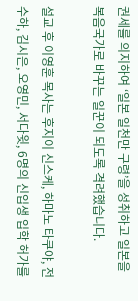권세를 의지하여 ‘일본 일천만 구령’을 성취하고 일본을 복음국가로 바꾸는 일꾼이 되도록 격려했습니다.

설교 후 이영훈 목사는 후지이 신스케, 하마노 타쿠야, 전수하, 김시은, 오영민, 서다윗, 6명의 신입생 입학 허가를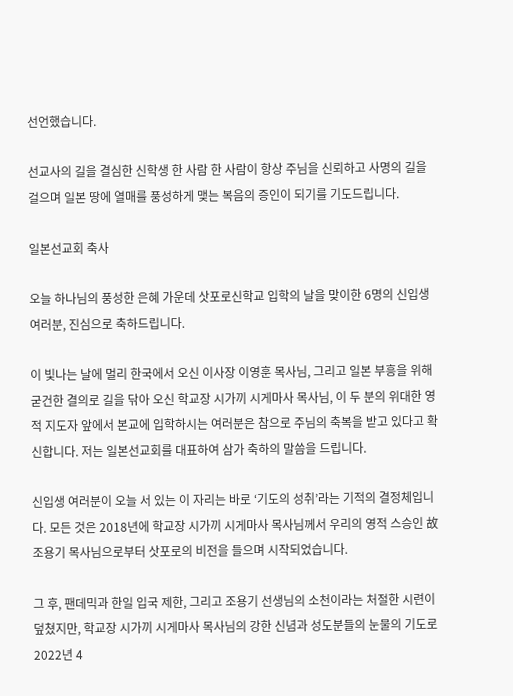선언했습니다.

선교사의 길을 결심한 신학생 한 사람 한 사람이 항상 주님을 신뢰하고 사명의 길을 걸으며 일본 땅에 열매를 풍성하게 맺는 복음의 증인이 되기를 기도드립니다.

일본선교회 축사

오늘 하나님의 풍성한 은혜 가운데 삿포로신학교 입학의 날을 맞이한 6명의 신입생 여러분, 진심으로 축하드립니다.

이 빛나는 날에 멀리 한국에서 오신 이사장 이영훈 목사님, 그리고 일본 부흥을 위해 굳건한 결의로 길을 닦아 오신 학교장 시가끼 시게마사 목사님, 이 두 분의 위대한 영적 지도자 앞에서 본교에 입학하시는 여러분은 참으로 주님의 축복을 받고 있다고 확신합니다. 저는 일본선교회를 대표하여 삼가 축하의 말씀을 드립니다.

신입생 여러분이 오늘 서 있는 이 자리는 바로 ‘기도의 성취’라는 기적의 결정체입니다. 모든 것은 2018년에 학교장 시가끼 시게마사 목사님께서 우리의 영적 스승인 故 조용기 목사님으로부터 삿포로의 비전을 들으며 시작되었습니다.

그 후, 팬데믹과 한일 입국 제한, 그리고 조용기 선생님의 소천이라는 처절한 시련이 덮쳤지만, 학교장 시가끼 시게마사 목사님의 강한 신념과 성도분들의 눈물의 기도로 2022년 4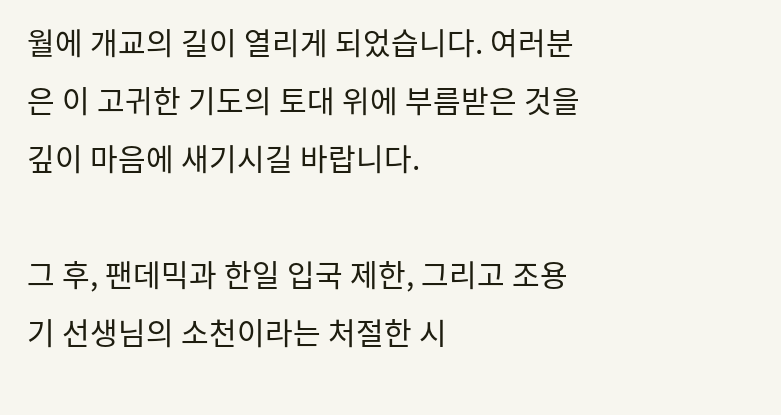월에 개교의 길이 열리게 되었습니다. 여러분은 이 고귀한 기도의 토대 위에 부름받은 것을 깊이 마음에 새기시길 바랍니다.

그 후, 팬데믹과 한일 입국 제한, 그리고 조용기 선생님의 소천이라는 처절한 시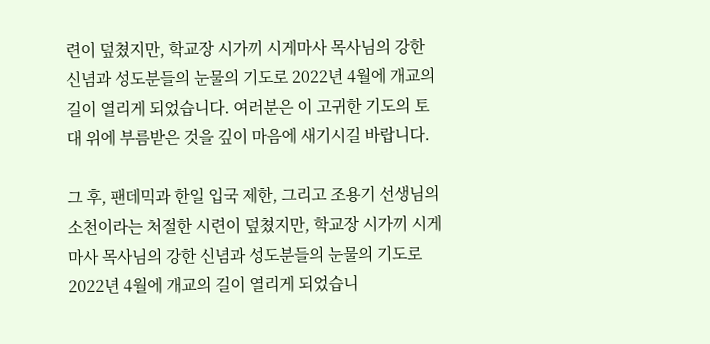련이 덮쳤지만, 학교장 시가끼 시게마사 목사님의 강한 신념과 성도분들의 눈물의 기도로 2022년 4월에 개교의 길이 열리게 되었습니다. 여러분은 이 고귀한 기도의 토대 위에 부름받은 것을 깊이 마음에 새기시길 바랍니다.

그 후, 팬데믹과 한일 입국 제한, 그리고 조용기 선생님의 소천이라는 처절한 시련이 덮쳤지만, 학교장 시가끼 시게마사 목사님의 강한 신념과 성도분들의 눈물의 기도로 2022년 4월에 개교의 길이 열리게 되었습니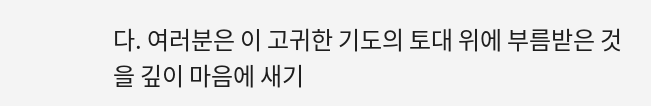다. 여러분은 이 고귀한 기도의 토대 위에 부름받은 것을 깊이 마음에 새기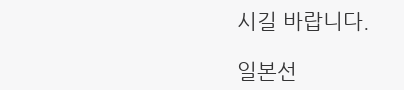시길 바랍니다.

일본선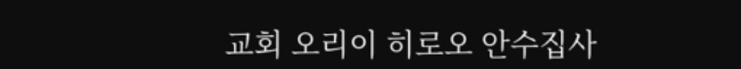교회 오리이 히로오 안수집사